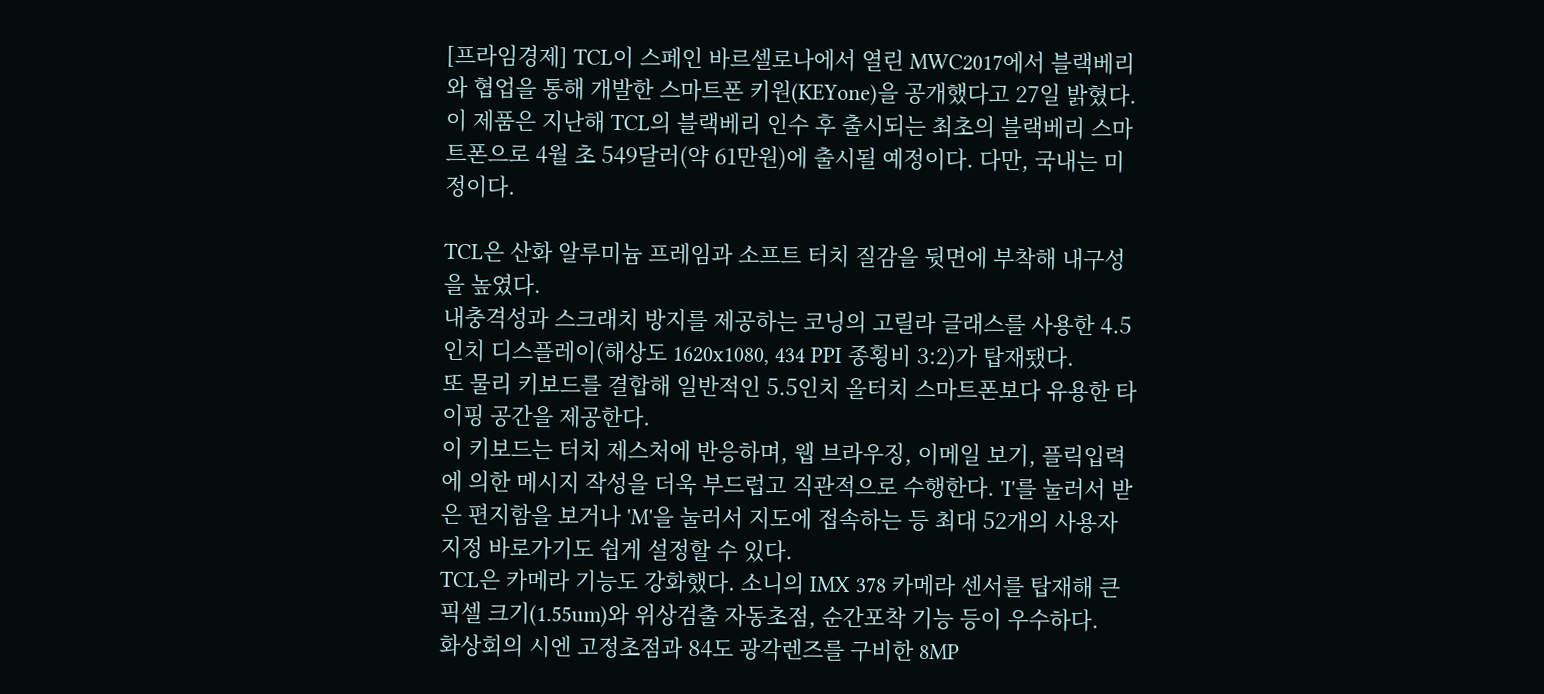[프라임경제] TCL이 스페인 바르셀로나에서 열린 MWC2017에서 블랙베리와 협업을 통해 개발한 스마트폰 키원(KEYone)을 공개했다고 27일 밝혔다.
이 제품은 지난해 TCL의 블랙베리 인수 후 출시되는 최초의 블랙베리 스마트폰으로 4월 초 549달러(약 61만원)에 출시될 예정이다. 다만, 국내는 미정이다.

TCL은 산화 알루미늄 프레임과 소프트 터치 질감을 뒷면에 부착해 내구성을 높였다.
내충격성과 스크래치 방지를 제공하는 코닝의 고릴라 글래스를 사용한 4.5인치 디스플레이(해상도 1620x1080, 434 PPI 종횡비 3:2)가 탑재됐다.
또 물리 키보드를 결합해 일반적인 5.5인치 올터치 스마트폰보다 유용한 타이핑 공간을 제공한다.
이 키보드는 터치 제스처에 반응하며, 웹 브라우징, 이메일 보기, 플릭입력에 의한 메시지 작성을 더욱 부드럽고 직관적으로 수행한다. 'I'를 눌러서 받은 편지함을 보거나 'M'을 눌러서 지도에 접속하는 등 최대 52개의 사용자 지정 바로가기도 쉽게 설정할 수 있다.
TCL은 카메라 기능도 강화했다. 소니의 IMX 378 카메라 센서를 탑재해 큰 픽셀 크기(1.55um)와 위상검출 자동초점, 순간포착 기능 등이 우수하다.
화상회의 시엔 고정초점과 84도 광각렌즈를 구비한 8MP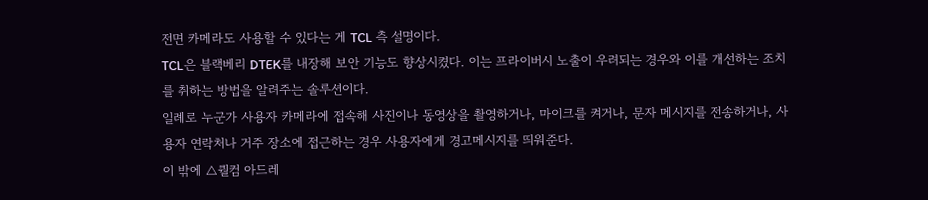전면 카메라도 사용할 수 있다는 게 TCL 측 설명이다.
TCL은 블랙베리 DTEK를 내장해 보안 기능도 향상시켰다. 이는 프라이버시 노출이 우려되는 경우와 이를 개선하는 조치를 취하는 방법을 알려주는 솔루션이다.
일례로 누군가 사용자 카메라에 접속해 사진이나 동영상을 촬영하거나, 마이크를 켜거나, 문자 메시지를 전송하거나, 사용자 연락처나 거주 장소에 접근하는 경우 사용자에게 경고메시지를 띄워준다.
이 밖에 △퀄컴 아드레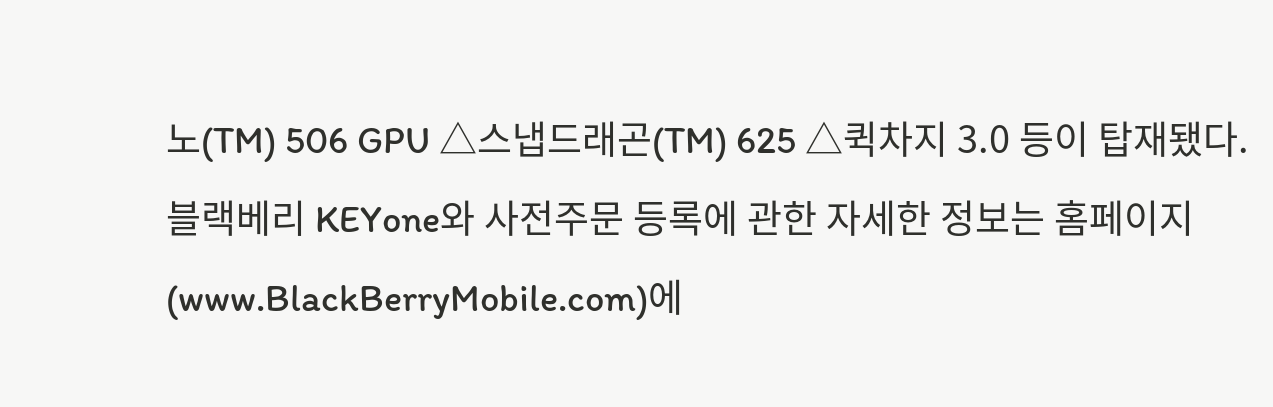노(TM) 506 GPU △스냅드래곤(TM) 625 △퀵차지 3.0 등이 탑재됐다.
블랙베리 KEYone와 사전주문 등록에 관한 자세한 정보는 홈페이지(www.BlackBerryMobile.com)에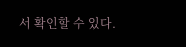서 확인할 수 있다.